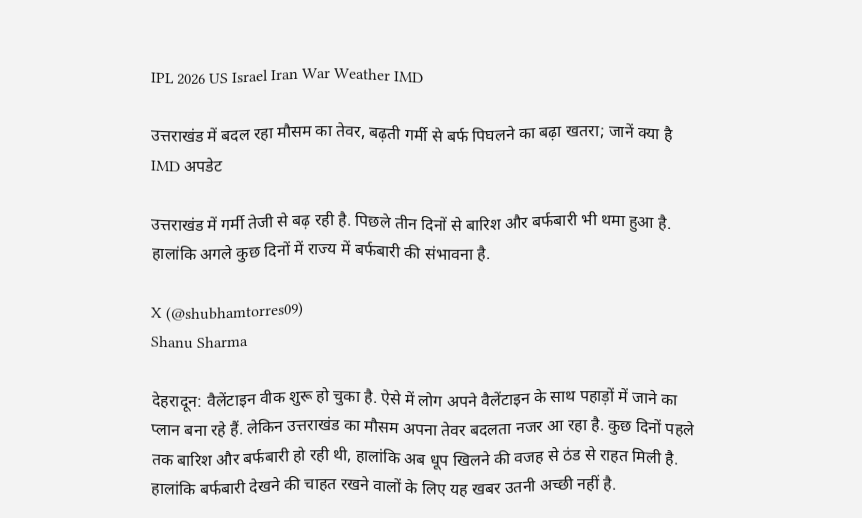IPL 2026 US Israel Iran War Weather IMD

उत्तराखंड में बदल रहा मौसम का तेवर, बढ़ती गर्मी से बर्फ पिघलने का बढ़ा खतरा; जानें क्या है IMD अपडेट

उत्तराखंड में गर्मी तेजी से बढ़ रही है. पिछले तीन दिनों से बारिश और बर्फबारी भी थमा हुआ है. हालांकि अगले कुछ दिनों में राज्य में बर्फबारी की संभावना है.

X (@shubhamtorres09)
Shanu Sharma

देहरादून: वैलेंटाइन वीक शुरू हो चुका है. ऐसे में लोग अपने वैलेंटाइन के साथ पहाड़ों में जाने का प्लान बना रहे हैं. लेकिन उत्तराखंड का मौसम अपना तेवर बदलता नजर आ रहा है. कुछ दिनों पहले तक बारिश और बर्फबारी हो रही थी, हालांकि अब धूप खिलने की वजह से ठंड से राहत मिली है. हालांकि बर्फबारी देखने की चाहत रखने वालों के लिए यह खबर उतनी अच्छी नहीं है.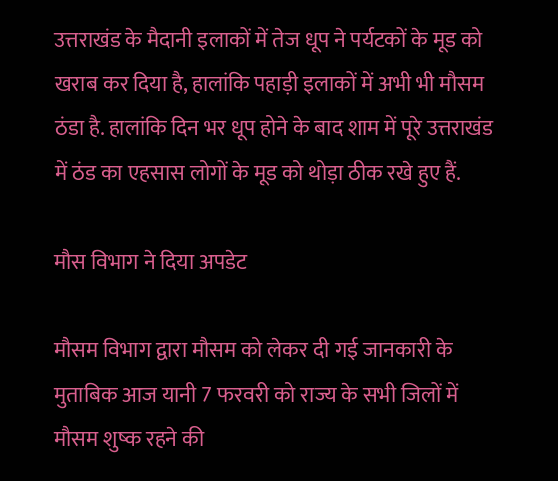उत्तराखंड के मैदानी इलाकों में तेज धूप ने पर्यटकों के मूड को खराब कर दिया है, हालांकि पहाड़ी इलाकों में अभी भी मौसम ठंडा है. हालांकि दिन भर धूप होने के बाद शाम में पूरे उत्तराखंड में ठंड का एहसास लोगों के मूड को थोड़ा ठीक रखे हुए हैं.

मौस विभाग ने दिया अपडेट

मौसम विभाग द्वारा मौसम को लेकर दी गई जानकारी के मुताबिक आज यानी 7 फरवरी को राज्य के सभी जिलों में मौसम शुष्क रहने की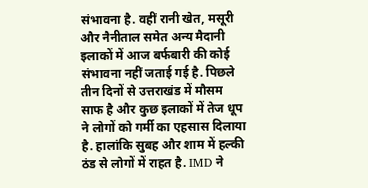संभावना है. वहीं रानी खेत, मसूरी और नैनीताल समेत अन्य मैदानी इलाकों में आज बर्फबारी की कोई संभावना नहीं जताई गई है. पिछले तीन दिनों से उत्तराखंड में मौसम साफ है और कुछ इलाकों में तेज धूप ने लोगों को गर्मी का एहसास दिलाया है. हालांकि सुबह और शाम में हल्की ठंड से लोगों में राहत है. IMD ने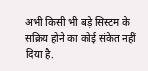अभी किसी भी बड़े सिस्टम के सक्रिय होने का कोई संकेत नहीं दिया है.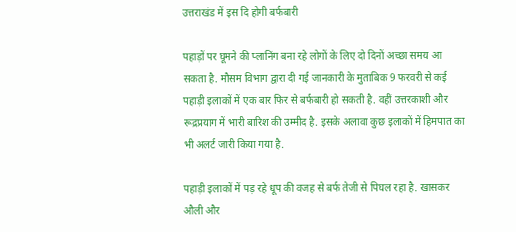उत्तराखंड में इस दि होगी बर्फबारी

पहाड़ों पर घूमने की प्लानिंग बना रहे लोगों के लिए दो दिनों अच्छा समय आ सकता है. मौसम विभाग द्वारा दी गई जानकारी के मुताबिक 9 फरवरी से कई पहाड़ी इलाकों में एक बार फिर से बर्फबारी हो सकती है. वहीं उत्तरकाशी और रूद्रप्रयाग में भारी बारिश की उम्मीद है. इसके अलावा कुछ इलाकों में हिमपात का भी अलर्ट जारी किया गया है.

पहाड़ी इलाकों में पड़ रहे धूप की वजह से बर्फ तेजी से पिघल रहा है. खासकर औली और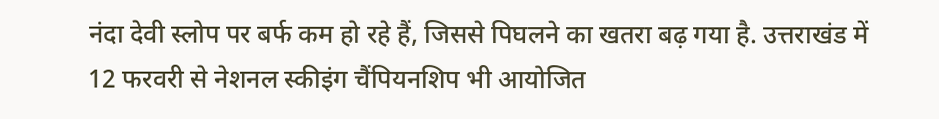नंदा देवी स्लोप पर बर्फ कम हो रहे हैं, जिससे पिघलने का खतरा बढ़ गया है. उत्तराखंड में 12 फरवरी से नेशनल स्कीइंग चैंपियनशिप भी आयोजित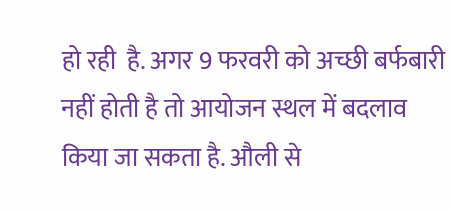हो रही  है. अगर 9 फरवरी को अच्छी बर्फबारी नहीं होती है तो आयोजन स्थल में बदलाव किया जा सकता है. औली से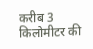करीब 3 किलोमीटर की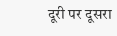दूरी पर दूसरा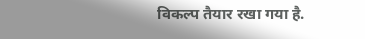विकल्प तैयार रखा गया है.